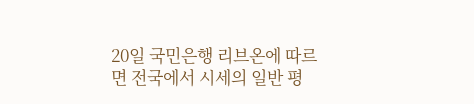20일 국민은행 리브온에 따르면 전국에서 시세의 일반 평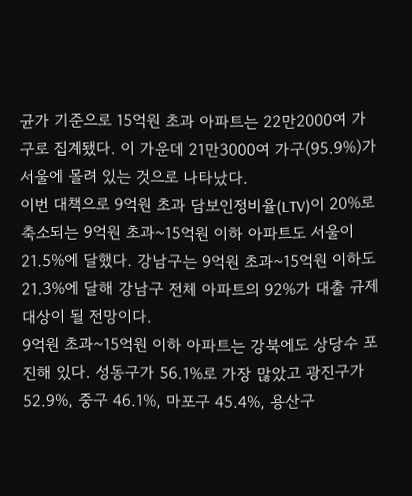균가 기준으로 15억원 초과 아파트는 22만2000여 가구로 집계됐다. 이 가운데 21만3000여 가구(95.9%)가 서울에 몰려 있는 것으로 나타났다.
이번 대책으로 9억원 초과 담보인정비율(LTV)이 20%로 축소되는 9억원 초과~15억원 이하 아파트도 서울이 21.5%에 달했다. 강남구는 9억원 초과~15억원 이하도 21.3%에 달해 강남구 전체 아파트의 92%가 대출 규제 대상이 될 전망이다.
9억원 초과~15억원 이하 아파트는 강북에도 상당수 포진해 있다. 성동구가 56.1%로 가장 많았고 광진구가 52.9%, 중구 46.1%, 마포구 45.4%, 용산구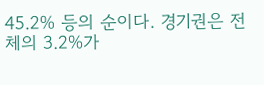45.2% 등의 순이다. 경기권은 전체의 3.2%가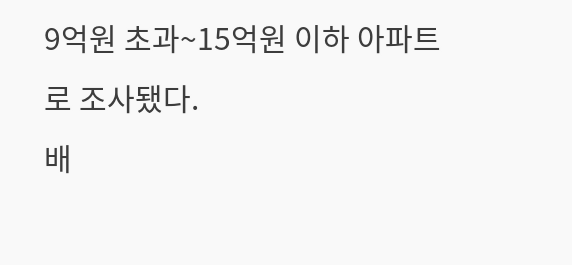9억원 초과~15억원 이하 아파트로 조사됐다.
배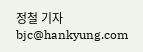정철 기자 bjc@hankyung.com